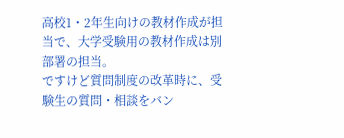高校1・2年生向けの教材作成が担当で、大学受験用の教材作成は別部署の担当。
ですけど質問制度の改革時に、受験生の質問・相談をバン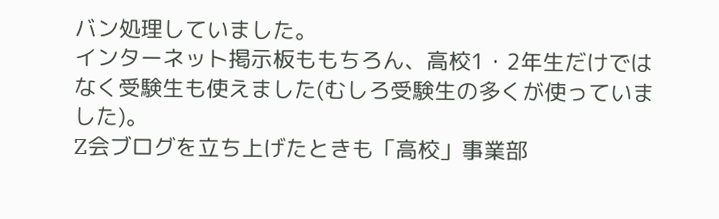バン処理していました。
インターネット掲示板ももちろん、高校1・2年生だけではなく受験生も使えました(むしろ受験生の多くが使っていました)。
Z会ブログを立ち上げたときも「高校」事業部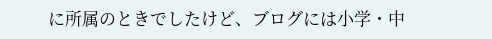に所属のときでしたけど、ブログには小学・中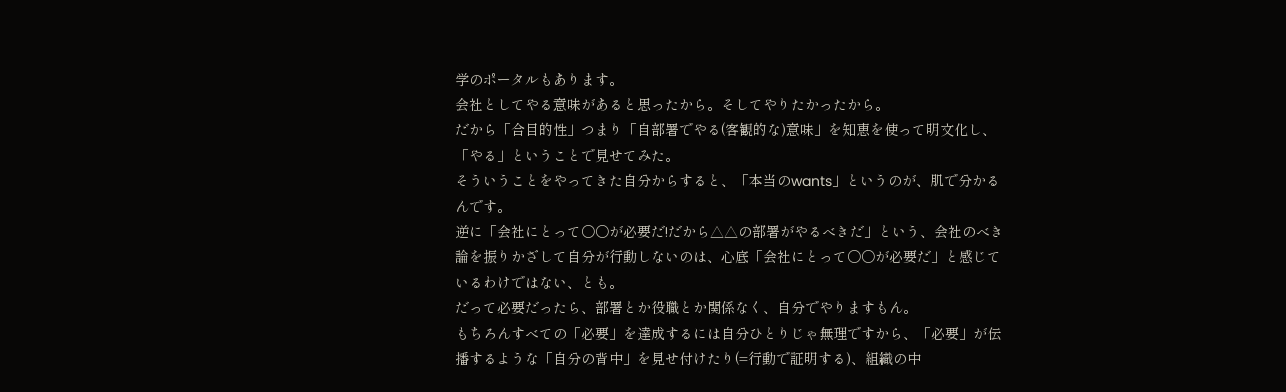学のポータルもあります。
会社としてやる意味があると思ったから。そしてやりたかったから。
だから「合目的性」つまり「自部署でやる(客観的な)意味」を知恵を使って明文化し、「やる」ということで見せてみた。
そういうことをやってきた自分からすると、「本当のwants」というのが、肌で分かるんです。
逆に「会社にとって○○が必要だ!だから△△の部署がやるべきだ」という、会社のべき論を振りかざして自分が行動しないのは、心底「会社にとって○○が必要だ」と感じているわけではない、とも。
だって必要だったら、部署とか役職とか関係なく、自分でやりますもん。
もちろんすべての「必要」を達成するには自分ひとりじゃ無理ですから、「必要」が伝播するような「自分の背中」を見せ付けたり(=行動で証明する)、組織の中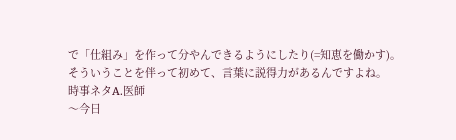で「仕組み」を作って分やんできるようにしたり(=知恵を働かす)。
そういうことを伴って初めて、言葉に説得力があるんですよね。
時事ネタA.医師
〜今日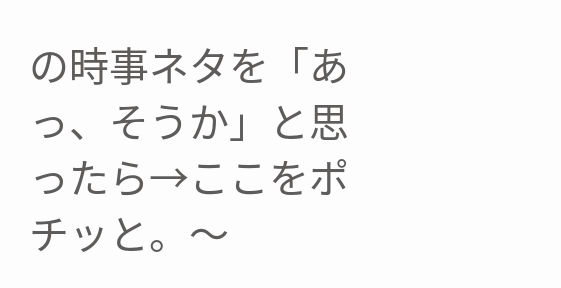の時事ネタを「あっ、そうか」と思ったら→ここをポチッと。〜